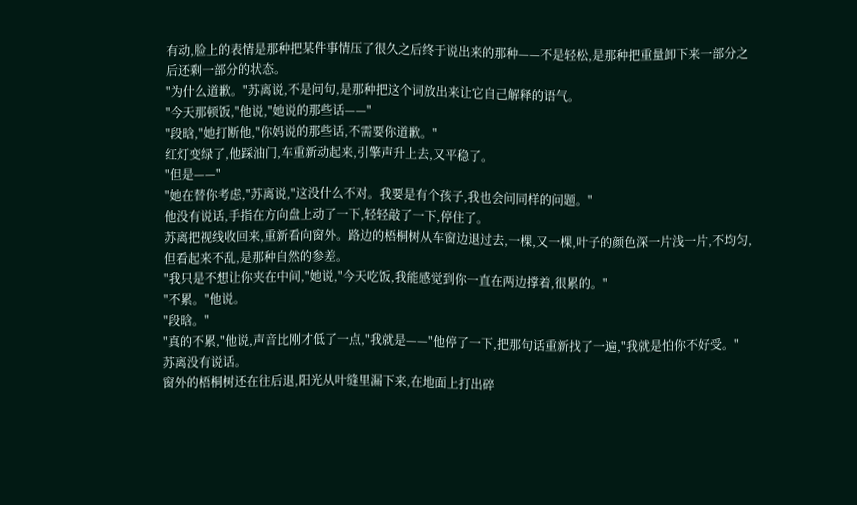有动,脸上的表情是那种把某件事情压了很久之后终于说出来的那种——不是轻松,是那种把重量卸下来一部分之后还剩一部分的状态。
"为什么道歉。"苏离说,不是问句,是那种把这个词放出来让它自己解释的语气。
"今天那顿饭,"他说,"她说的那些话——"
"段晗,"她打断他,"你妈说的那些话,不需要你道歉。"
红灯变绿了,他踩油门,车重新动起来,引擎声升上去,又平稳了。
"但是——"
"她在替你考虑,"苏离说,"这没什么不对。我要是有个孩子,我也会问同样的问题。"
他没有说话,手指在方向盘上动了一下,轻轻敲了一下,停住了。
苏离把视线收回来,重新看向窗外。路边的梧桐树从车窗边退过去,一棵,又一棵,叶子的颜色深一片浅一片,不均匀,但看起来不乱,是那种自然的参差。
"我只是不想让你夹在中间,"她说,"今天吃饭,我能感觉到你一直在两边撑着,很累的。"
"不累。"他说。
"段晗。"
"真的不累,"他说,声音比刚才低了一点,"我就是——"他停了一下,把那句话重新找了一遍,"我就是怕你不好受。"
苏离没有说话。
窗外的梧桐树还在往后退,阳光从叶缝里漏下来,在地面上打出碎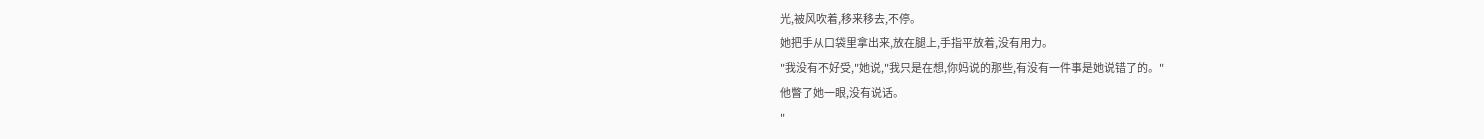光,被风吹着,移来移去,不停。
她把手从口袋里拿出来,放在腿上,手指平放着,没有用力。
"我没有不好受,"她说,"我只是在想,你妈说的那些,有没有一件事是她说错了的。"
他瞥了她一眼,没有说话。
"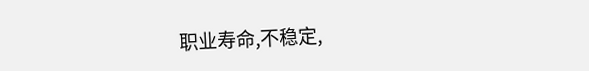职业寿命,不稳定,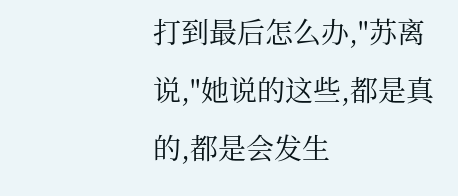打到最后怎么办,"苏离说,"她说的这些,都是真的,都是会发生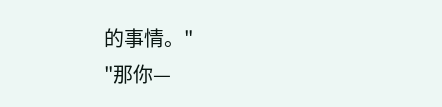的事情。"
"那你—